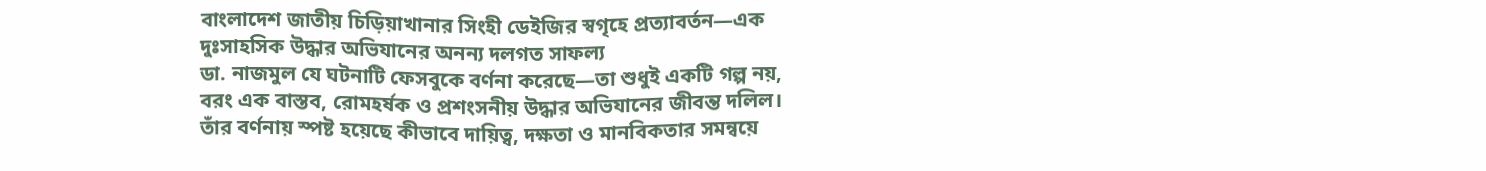বাংলাদেশ জাতীয় চিড়িয়াখানার সিংহী ডেইজির স্বগৃহে প্রত্যাবর্তন—এক দুঃসাহসিক উদ্ধার অভিযানের অনন্য দলগত সাফল্য
ডা. নাজমুল যে ঘটনাটি ফেসবুকে বর্ণনা করেছে—তা শুধুই একটি গল্প নয়, বরং এক বাস্তব, রোমহর্ষক ও প্রশংসনীয় উদ্ধার অভিযানের জীবন্ত দলিল। তাঁর বর্ণনায় স্পষ্ট হয়েছে কীভাবে দায়িত্ব, দক্ষতা ও মানবিকতার সমন্বয়ে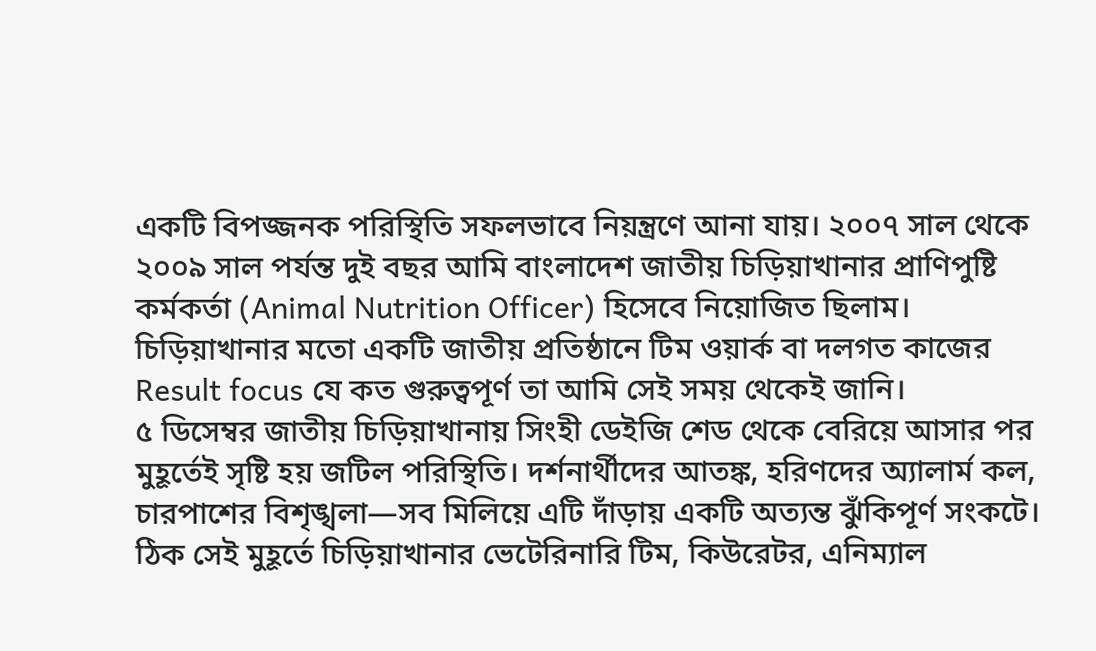একটি বিপজ্জনক পরিস্থিতি সফলভাবে নিয়ন্ত্রণে আনা যায়। ২০০৭ সাল থেকে ২০০৯ সাল পর্যন্ত দুই বছর আমি বাংলাদেশ জাতীয় চিড়িয়াখানার প্রাণিপুষ্টি কর্মকর্তা (Animal Nutrition Officer) হিসেবে নিয়োজিত ছিলাম। চিড়িয়াখানার মতো একটি জাতীয় প্রতিষ্ঠানে টিম ওয়ার্ক বা দলগত কাজের Result focus যে কত গুরুত্বপূর্ণ তা আমি সেই সময় থেকেই জানি।
৫ ডিসেম্বর জাতীয় চিড়িয়াখানায় সিংহী ডেইজি শেড থেকে বেরিয়ে আসার পর মুহূর্তেই সৃষ্টি হয় জটিল পরিস্থিতি। দর্শনার্থীদের আতঙ্ক, হরিণদের অ্যালার্ম কল, চারপাশের বিশৃঙ্খলা—সব মিলিয়ে এটি দাঁড়ায় একটি অত্যন্ত ঝুঁকিপূর্ণ সংকটে। ঠিক সেই মুহূর্তে চিড়িয়াখানার ভেটেরিনারি টিম, কিউরেটর, এনিম্যাল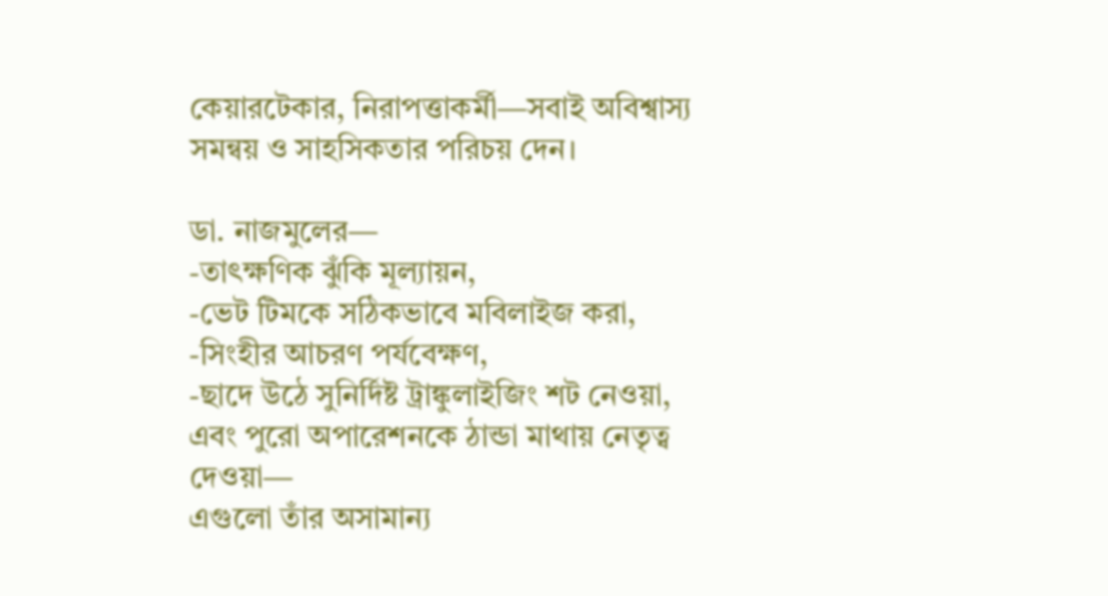কেয়ারটেকার, নিরাপত্তাকর্মী—সবাই অবিশ্বাস্য সমন্বয় ও সাহসিকতার পরিচয় দেন।

ডা. নাজমুলের—
-তাৎক্ষণিক ঝুঁকি মূল্যায়ন,
-ভেট টিমকে সঠিকভাবে মবিলাইজ করা,
-সিংহীর আচরণ পর্যবেক্ষণ,
-ছাদে উঠে সুনির্দিষ্ট ট্রাঙ্কুলাইজিং শট নেওয়া,
এবং পুরো অপারেশনকে ঠান্ডা মাথায় নেতৃত্ব দেওয়া—
এগুলো তাঁর অসামান্য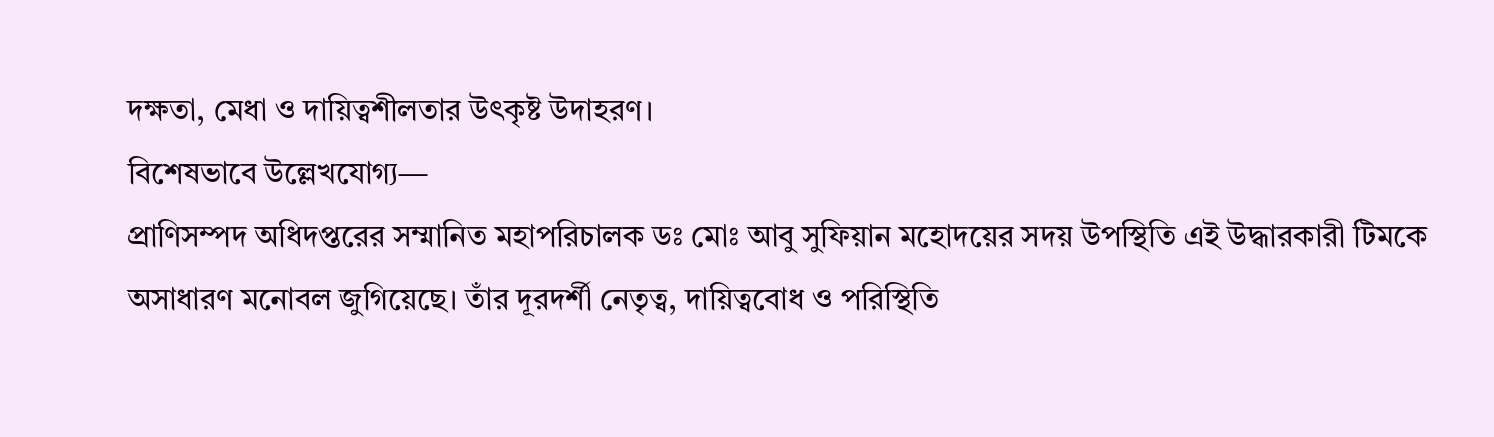দক্ষতা, মেধা ও দায়িত্বশীলতার উৎকৃষ্ট উদাহরণ।
বিশেষভাবে উল্লেখযোগ্য—
প্রাণিসম্পদ অধিদপ্তরের সম্মানিত মহাপরিচালক ডঃ মোঃ আবু সুফিয়ান মহোদয়ের সদয় উপস্থিতি এই উদ্ধারকারী টিমকে অসাধারণ মনোবল জুগিয়েছে। তাঁর দূরদর্শী নেতৃত্ব, দায়িত্ববোধ ও পরিস্থিতি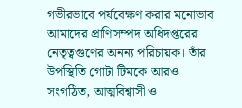গভীরভাবে পর্যবেক্ষণ করার মনোভাব আমাদের প্রাণিসম্পদ অধিদপ্তরের নেতৃত্বগুণের অনন্য পরিচায়ক। তাঁর উপস্থিতি গোটা টিমকে আরও সংগঠিত, আত্মবিশ্বাসী ও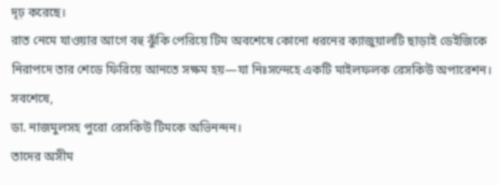দৃঢ় করেছে।
রাত নেমে যাওয়ার আগে বহু ঝুঁকি পেরিয়ে টিম অবশেষে কোনো ধরনের ক্যাজুয়ালটি ছাড়াই ডেইজিকে নিরাপদে তার শেডে ফিরিয়ে আনতে সক্ষম হয়—যা নিঃসন্দেহে একটি মাইলফলক রেসকিউ অপারেশন।
সবশেষে,
ডা. নাজমুলসহ পুরো রেসকিউ টিমকে অভিনন্দন।
তাদের অসীম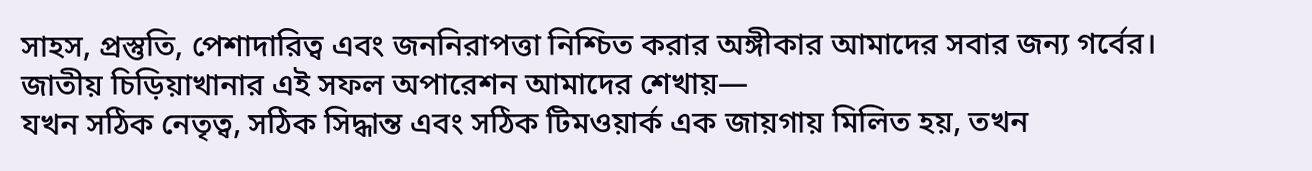সাহস, প্রস্তুতি, পেশাদারিত্ব এবং জননিরাপত্তা নিশ্চিত করার অঙ্গীকার আমাদের সবার জন্য গর্বের।
জাতীয় চিড়িয়াখানার এই সফল অপারেশন আমাদের শেখায়—
যখন সঠিক নেতৃত্ব, সঠিক সিদ্ধান্ত এবং সঠিক টিমওয়ার্ক এক জায়গায় মিলিত হয়, তখন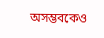অসম্ভবকেও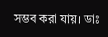সম্ভব করা যায়। ডাঃ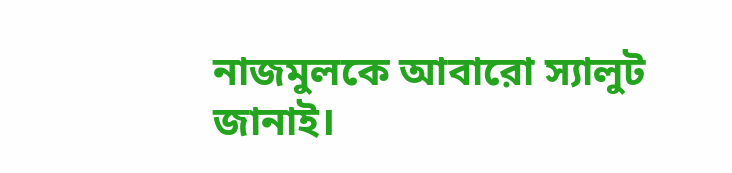নাজমুলকে আবারো স্যালুট জানাই।